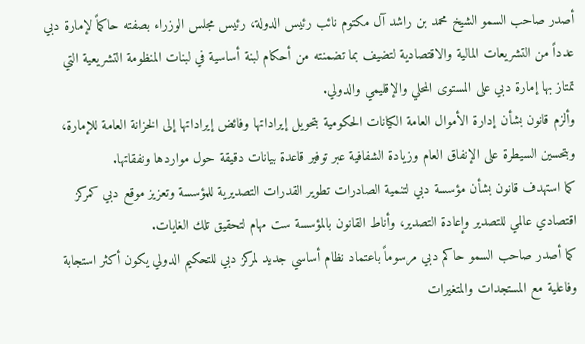أصدر صاحب السمو الشيخ محمد بن راشد آل مكتوم نائب رئيس الدولة، رئيس مجلس الوزراء بصفته حاكماً لإمارة دبي عدداً من التشريعات المالية والاقتصادية لتضيف بما تضمنته من أحكام لبنة أساسية في لبنات المنظومة التشريعية التي تمتاز بها إمارة دبي على المستوى المحلي والإقليمي والدولي.
وألزم قانون بشأن إدارة الأموال العامة الكيانات الحكومية بتحويل إيراداتها وفائض إيراداتها إلى الخزانة العامة للإمارة، وبتحسين السيطرة على الإنفاق العام وزيادة الشفافية عبر توفير قاعدة بيانات دقيقة حول مواردها ونفقاتها.
كما استهدف قانون بشأن مؤسسة دبي لتنمية الصادرات تطوير القدرات التصديرية للمؤسسة وتعزيز موقع دبي كمركز اقتصادي عالمي للتصدير وإعادة التصدير، وأناط القانون بالمؤسسة ست مهام لتحقيق تلك الغايات.
كما أصدر صاحب السمو حاكم دبي مرسوماً باعتماد نظام أساسي جديد لمركز دبي للتحكيم الدولي يكون أكثر استجابة وفاعلية مع المستجدات والمتغيرات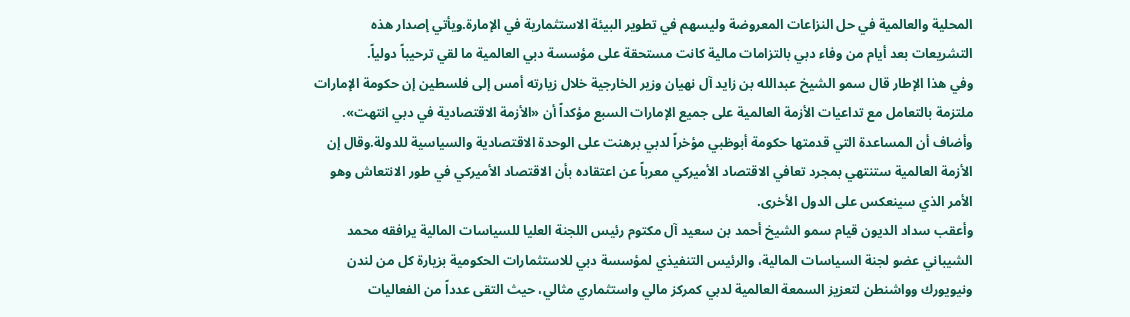المحلية والعالمية في حل النزاعات المعروضة وليسهم في تطوير البيئة الاستثمارية في الإمارة.ويأتي إصدار هذه التشريعات بعد أيام من وفاء دبي بالتزامات مالية كانت مستحقة على مؤسسة دبي العالمية ما لقي ترحيباً دولياً.
وفي هذا الإطار قال سمو الشيخ عبدالله بن زايد آل نهيان وزير الخارجية خلال زيارته أمس إلى فلسطين إن حكومة الإمارات ملتزمة بالتعامل مع تداعيات الأزمة العالمية على جميع الإمارات السبع مؤكداً أن «الأزمة الاقتصادية في دبي انتهت».
وأضاف أن المساعدة التي قدمتها حكومة أبوظبي مؤخراً لدبي برهنت على الوحدة الاقتصادية والسياسية للدولة.وقال إن الأزمة العالمية ستنتهي بمجرد تعافي الاقتصاد الأميركي معرباً عن اعتقاده بأن الاقتصاد الأميركي في طور الانتعاش وهو الأمر الذي سينعكس على الدول الأخرى.
وأعقب سداد الديون قيام سمو الشيخ أحمد بن سعيد آل مكتوم رئيس اللجنة العليا للسياسات المالية يرافقه محمد الشيباني عضو لجنة السياسات المالية، والرئيس التنفيذي لمؤسسة دبي للاستثمارات الحكومية بزيارة كل من لندن ونيويورك وواشنطن لتعزيز السمعة العالمية لدبي كمركز مالي واستثماري مثالي، حيث التقى عدداً من الفعاليات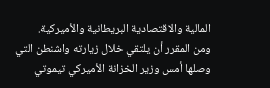المالية والاقتصادية البريطانية والأميركية.
ومن المقرر أن يلتقي خلال زيارته واشنطن التي وصلها أمس وزير الخزانة الأميركي تيموتي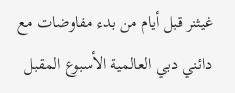غيثنر قبل أيام من بدء مفاوضات مع دائني دبي العالمية الأسبوع المقبل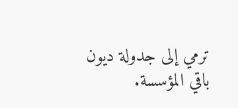ترمي إلى جدولة ديون باقي المؤسسة.